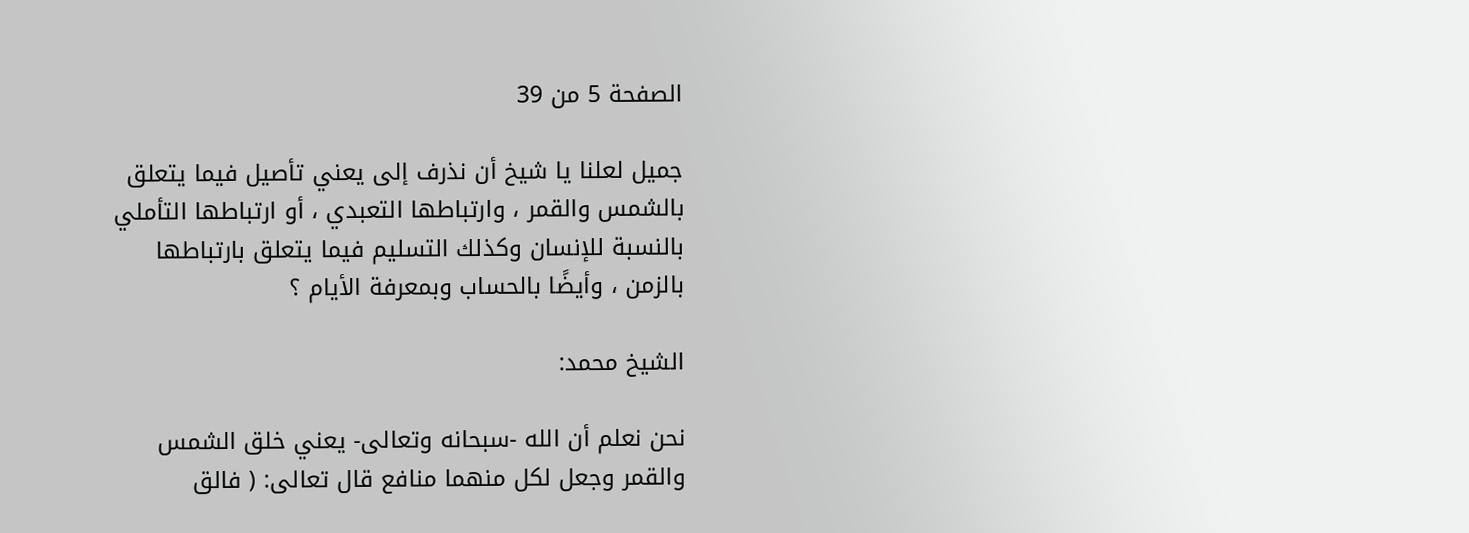الصفحة 5 من 39

جميل لعلنا يا شيخ أن نذرف إلى يعني تأصيل فيما يتعلق بالشمس والقمر ، وارتباطها التعبدي ، أو ارتباطها التأملي بالنسبة للإنسان وكذلك التسليم فيما يتعلق بارتباطها بالزمن ، وأيضًا بالحساب وبمعرفة الأيام ؟

الشيخ محمد:

نحن نعلم أن الله -سبحانه وتعالى- يعني خلق الشمس والقمر وجعل لكل منهما منافع قال تعالى: ( فالق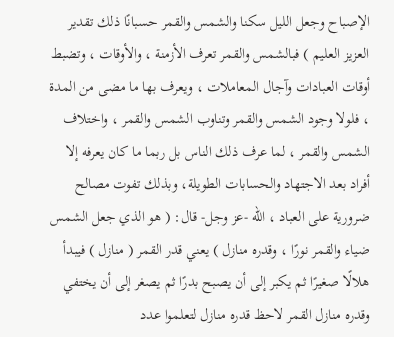الإصباح وجعل الليل سكنا والشمس والقمر حسبانًا ذلك تقدير العزيز العليم ) فبالشمس والقمر تعرف الأزمنة ، والأوقات ، وتضبط أوقات العبادات وآجال المعاملات ، ويعرف بها ما مضى من المدة ، فلولا وجود الشمس والقمر وتناوب الشمس والقمر ، واختلاف الشمس والقمر ، لما عرف ذلك الناس بل ربما ما كان يعرفه إلا أفراد بعد الاجتهاد والحسابات الطويلة، وبذلك تفوت مصالح ضرورية على العباد ، الله -عز وجل- قال: ( هو الذي جعل الشمس ضياء والقمر نورًا ، وقدره منازل ) يعني قدر القمر ( منازل ) فيبدأ هلالًا صغيرًا ثم يكبر إلى أن يصبح بدرًا ثم يصغر إلى أن يختفي وقدره منازل القمر لاحظ قدره منازل لتعلموا عدد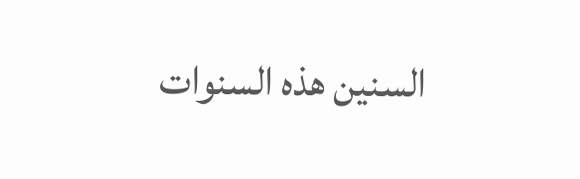السنين هذه السنوات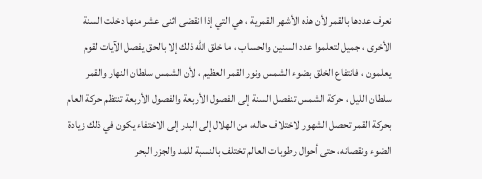نعرف عددها بالقمر لأن هذه الأشهر القمرية ، هي التي إذا انقضى اثنى عشر منها دخلت السنة الأخرى ، جميل لتعلموا عدد السنين والحساب ، ما خلق الله ذلك إلا بالحق يفصل الآيات لقوم يعلمون ، فانتفاع الخلق بضوء الشمس ونور القمر العظيم ، لأن الشمس سلطان النهار والقمر سلطان الليل ، حركة الشمس تنفصل السنة إلى الفصول الأربعة والفصول الأربعة تنتظم حركة العام بحركة القمر تحصل الشهور لاختلاف حاله، من الهلال إلى البدر إلى الاختفاء يكون في ذلك زيادة الضوء ونقصانه، حتى أحوال رطوبات العالم تختلف بالنسبة للمد والجزر البحر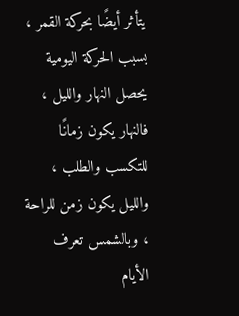يتأثر أيضًا بحركة القمر ، بسبب الحركة اليومية يحصل النهار والليل ، فالنهار يكون زمانًا للتكسب والطلب ، والليل يكون زمن للراحة ، وبالشمس تعرف الأيام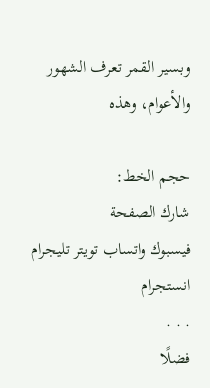وبسير القمر تعرف الشهور والأعوام، وهذه

حجم الخط:
شارك الصفحة
فيسبوك واتساب تويتر تليجرام انستجرام
. . .
فضلًا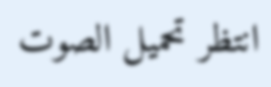انتظر تحميل الصوت